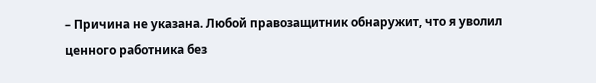– Причина не указана. Любой правозащитник обнаружит, что я уволил ценного работника без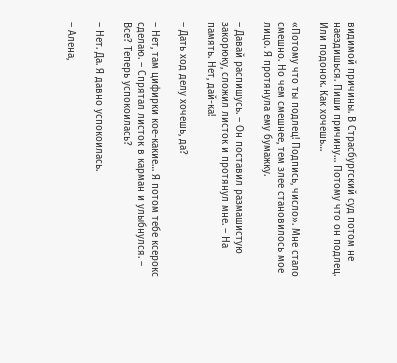видимой причины. В Страсбургский суд потом не наездишься. Пиши причину… Потому что он подлец. Или подонок. Как хочешь…

«Потому что ты подлец! Подпись, число». Мне стало смешно. Но чем смешнее, тем злее становилось мое лицо. Я протянула ему бумажку.

– Давай распишусь. – Он поставил размашистую закорюку, сложил листок и протянул мне. – На память. Нет, дай-ка!

– Дать ход делу хочешь, да?

– Нет, там цифирки кое-какие… Я потом тебе ксерокс сделаю. – Спрятал листок в карман и улыбнулся. – Все? Теперь успокоилась?

– Нет. Да. Я давно успокоилась.

– Алена,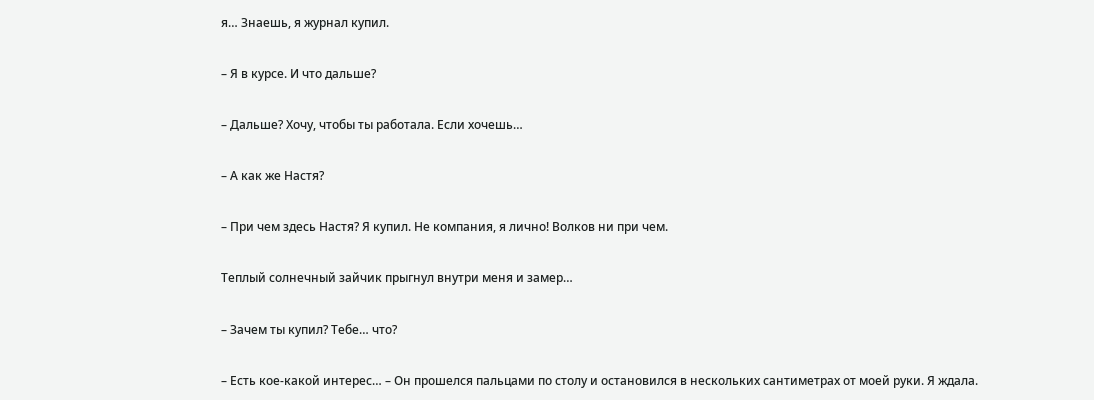я… Знаешь, я журнал купил.

– Я в курсе. И что дальше?

– Дальше? Хочу, чтобы ты работала. Если хочешь…

– А как же Настя?

– При чем здесь Настя? Я купил. Не компания, я лично! Волков ни при чем.

Теплый солнечный зайчик прыгнул внутри меня и замер…

– Зачем ты купил? Тебе… что?

– Есть кое-какой интерес… – Он прошелся пальцами по столу и остановился в нескольких сантиметрах от моей руки. Я ждала.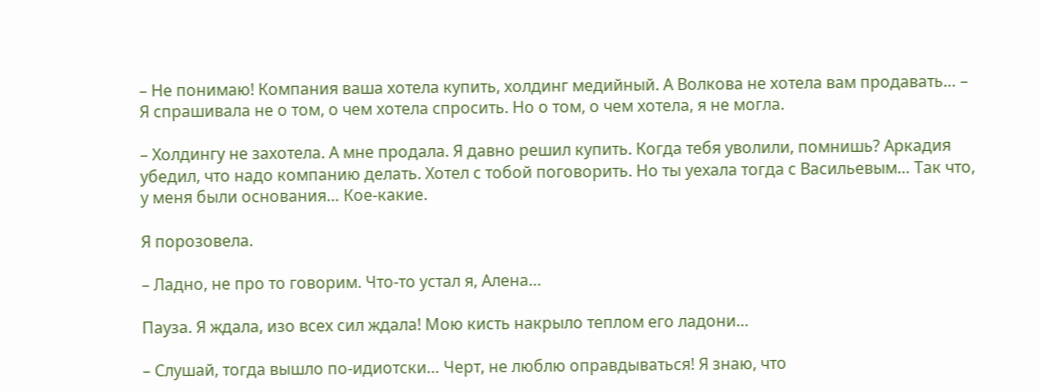– Не понимаю! Компания ваша хотела купить, холдинг медийный. А Волкова не хотела вам продавать… – Я спрашивала не о том, о чем хотела спросить. Но о том, о чем хотела, я не могла.

– Холдингу не захотела. А мне продала. Я давно решил купить. Когда тебя уволили, помнишь? Аркадия убедил, что надо компанию делать. Хотел с тобой поговорить. Но ты уехала тогда с Васильевым… Так что, у меня были основания… Кое-какие.

Я порозовела.

– Ладно, не про то говорим. Что-то устал я, Алена…

Пауза. Я ждала, изо всех сил ждала! Мою кисть накрыло теплом его ладони…

– Слушай, тогда вышло по-идиотски… Черт, не люблю оправдываться! Я знаю, что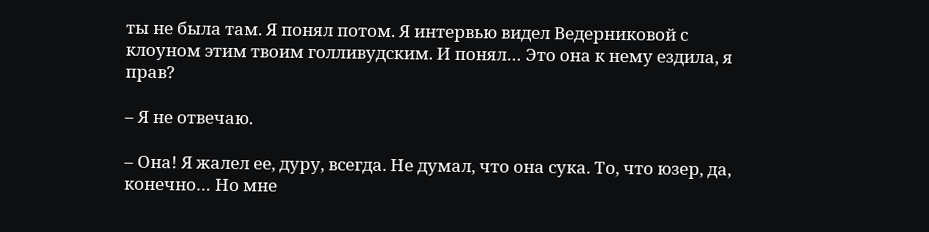ты не была там. Я понял потом. Я интервью видел Ведерниковой с клоуном этим твоим голливудским. И понял… Это она к нему ездила, я прав?

– Я не отвечаю.

– Она! Я жалел ее, дуру, всегда. Не думал, что она сука. То, что юзер, да, конечно… Но мне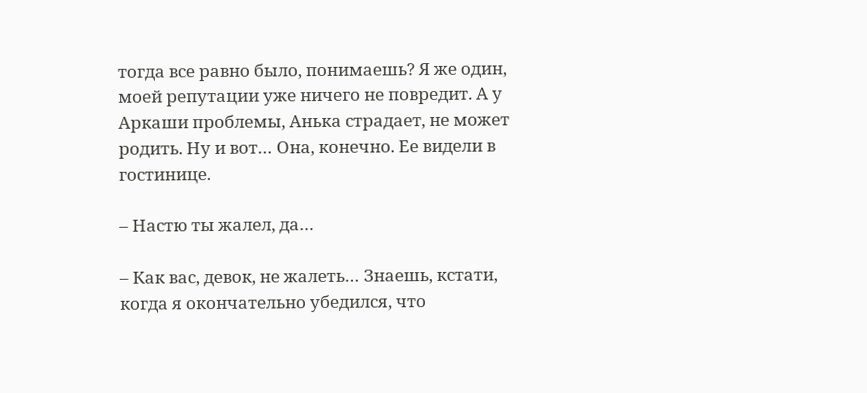тогда все равно было, понимаешь? Я же один, моей репутации уже ничего не повредит. А у Аркаши проблемы, Анька страдает, не может родить. Ну и вот… Она, конечно. Ее видели в гостинице.

– Настю ты жалел, да…

– Как вас, девок, не жалеть… Знаешь, кстати, когда я окончательно убедился, что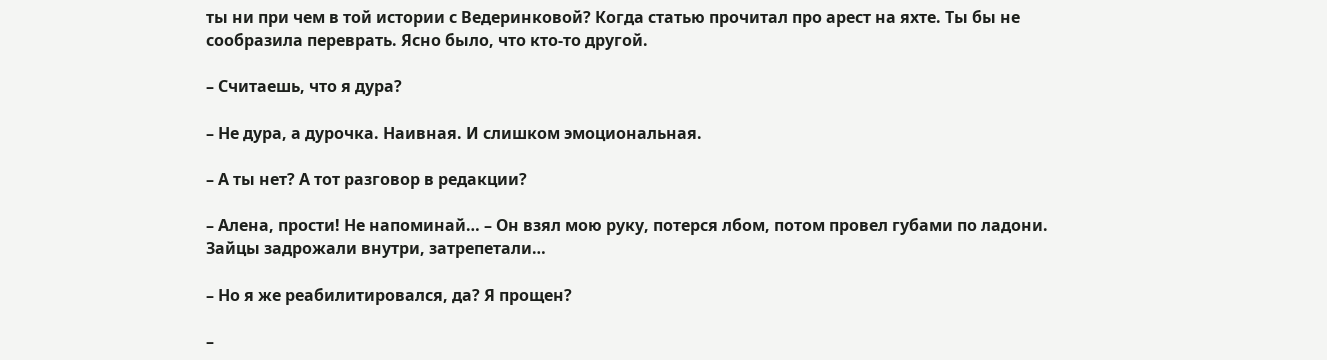ты ни при чем в той истории с Ведеринковой? Когда статью прочитал про арест на яхте. Ты бы не сообразила переврать. Ясно было, что кто-то другой.

– Считаешь, что я дура?

– Не дура, а дурочка. Наивная. И слишком эмоциональная.

– А ты нет? А тот разговор в редакции?

– Алена, прости! Не напоминай… – Он взял мою руку, потерся лбом, потом провел губами по ладони. Зайцы задрожали внутри, затрепетали…

– Но я же реабилитировался, да? Я прощен?

–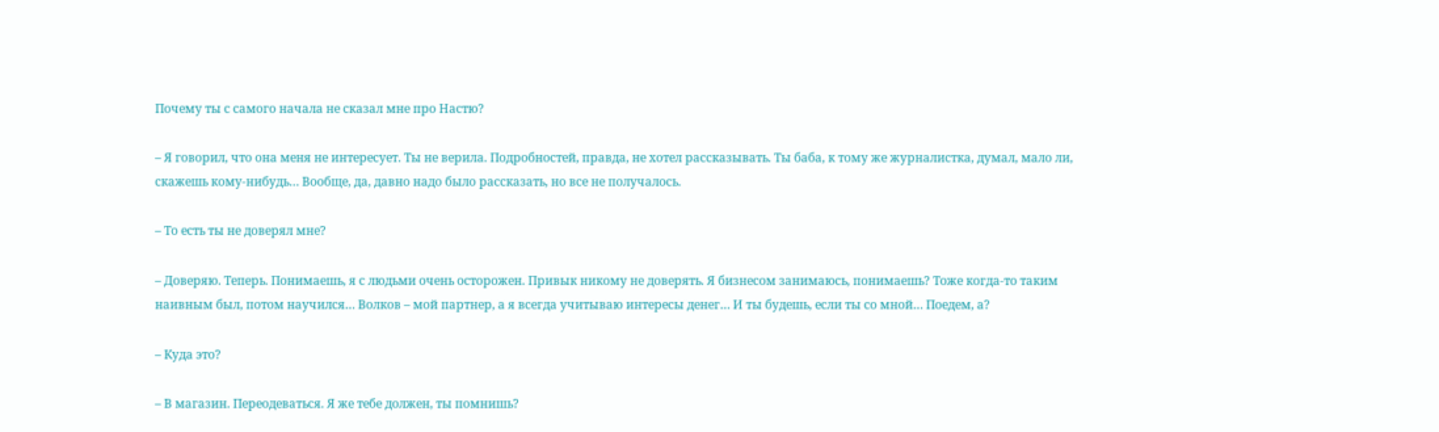Почему ты с самого начала не сказал мне про Настю?

– Я говорил, что она меня не интересует. Ты не верила. Подробностей, правда, не хотел рассказывать. Ты баба, к тому же журналистка, думал, мало ли, скажешь кому-нибудь… Вообще, да, давно надо было рассказать, но все не получалось.

– То есть ты не доверял мне?

– Доверяю. Теперь. Понимаешь, я с людьми очень осторожен. Привык никому не доверять. Я бизнесом занимаюсь, понимаешь? Тоже когда-то таким наивным был, потом научился… Волков – мой партнер, а я всегда учитываю интересы денег… И ты будешь, если ты со мной… Поедем, а?

– Куда это?

– В магазин. Переодеваться. Я же тебе должен, ты помнишь?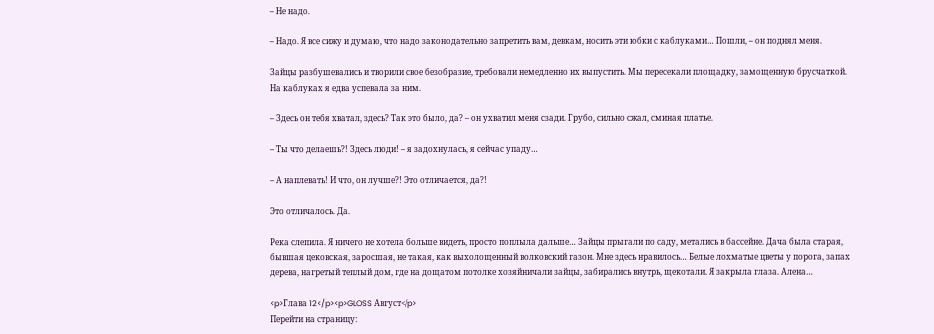– Не надо.

– Надо. Я все сижу и думаю, что надо законодательно запретить вам, девкам, носить эти юбки с каблуками… Пошли, – он поднял меня.

Зайцы разбушевались и творили свое безобразие, требовали немедленно их выпустить. Мы пересекали площадку, замощенную брусчаткой. На каблуках я едва успевала за ним.

– Здесь он тебя хватал, здесь? Так это было, да? – он ухватил меня сзади. Грубо, сильно сжал, сминая платье.

– Ты что делаешь?! Здесь люди! – я задохнулась, я сейчас упаду…

– А наплевать! И что, он лучше?! Это отличается, да?!

Это отличалось. Да.

Река слепила. Я ничего не хотела больше видеть, просто поплыла дальше… Зайцы прыгали по саду, метались в бассейне. Дача была старая, бывшая цековская, заросшая, не такая, как выхолощенный волковский газон. Мне здесь нравилось… Белые лохматые цветы у порога, запах дерева, нагретый теплый дом, где на дощатом потолке хозяйничали зайцы, забирались внутрь, щекотали. Я закрыла глаза. Алена…

<p>Глава 12</p><p>GLOSS Август</p>
Перейти на страницу: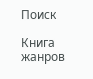Поиск

Книга жанров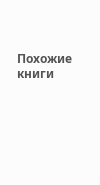Похожие книги